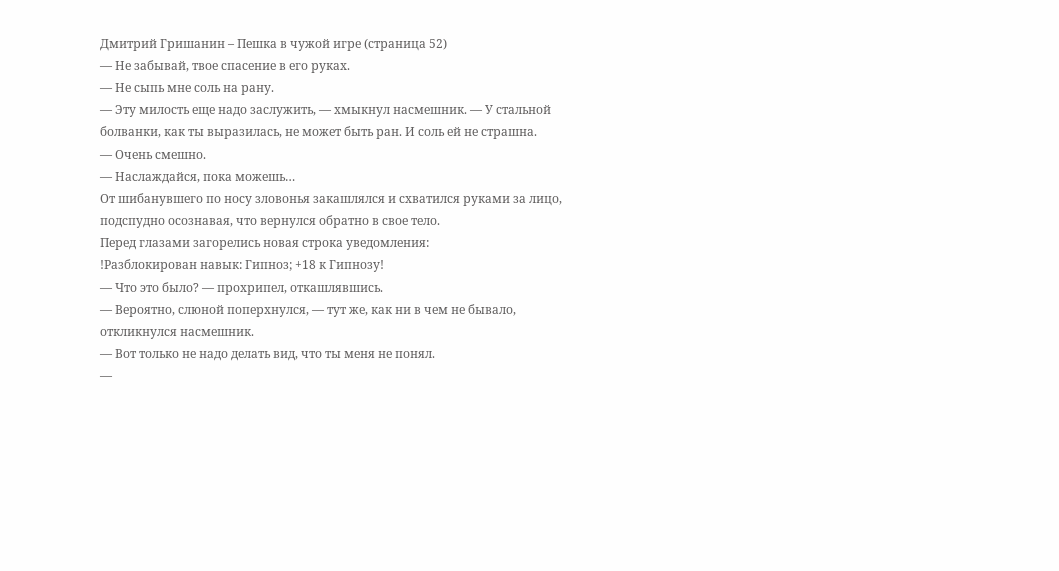Дмитрий Гришанин – Пешка в чужой игре (страница 52)
— Не забывай, твое спасение в его руках.
— Не сыпь мне соль на рану.
— Эту милость еще надо заслужить, — хмыкнул насмешник. — У стальной болванки, как ты выразилась, не может быть ран. И соль ей не страшна.
— Очень смешно.
— Наслаждайся, пока можешь…
От шибанувшего по носу зловонья закашлялся и схватился руками за лицо, подспудно осознавая, что вернулся обратно в свое тело.
Перед глазами загорелись новая строка уведомления:
!Разблокирован навык: Гипноз; +18 к Гипнозу!
— Что это было? — прохрипел, откашлявшись.
— Вероятно, слюной поперхнулся, — тут же, как ни в чем не бывало, откликнулся насмешник.
— Вот только не надо делать вид, что ты меня не понял.
—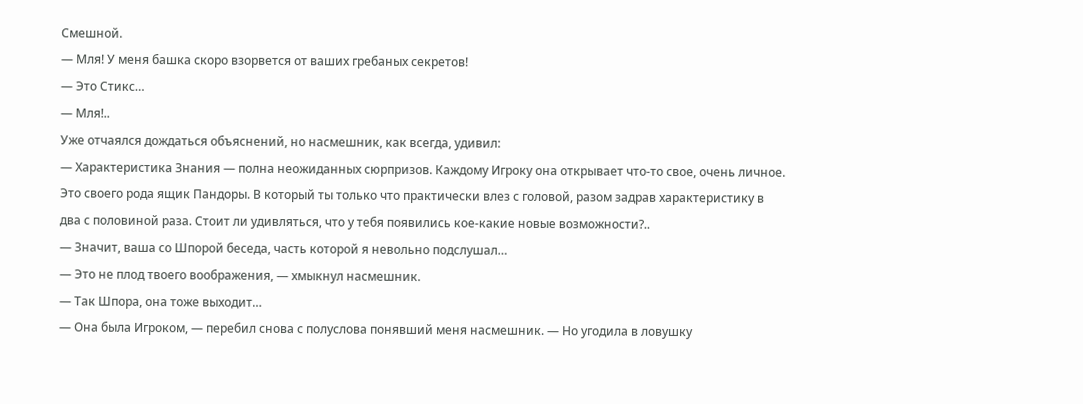Смешной.
— Мля! У меня башка скоро взорвется от ваших гребаных секретов!
— Это Стикс…
— Мля!..
Уже отчаялся дождаться объяснений, но насмешник, как всегда, удивил:
— Характеристика Знания — полна неожиданных сюрпризов. Каждому Игроку она открывает что-то свое, очень личное. Это своего рода ящик Пандоры. В который ты только что практически влез с головой, разом задрав характеристику в два с половиной раза. Стоит ли удивляться, что у тебя появились кое-какие новые возможности?..
— Значит, ваша со Шпорой беседа, часть которой я невольно подслушал…
— Это не плод твоего воображения, — хмыкнул насмешник.
— Так Шпора, она тоже выходит…
— Она была Игроком, — перебил снова с полуслова понявший меня насмешник. — Но угодила в ловушку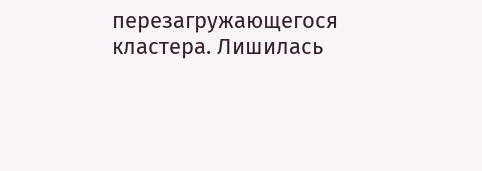перезагружающегося кластера. Лишилась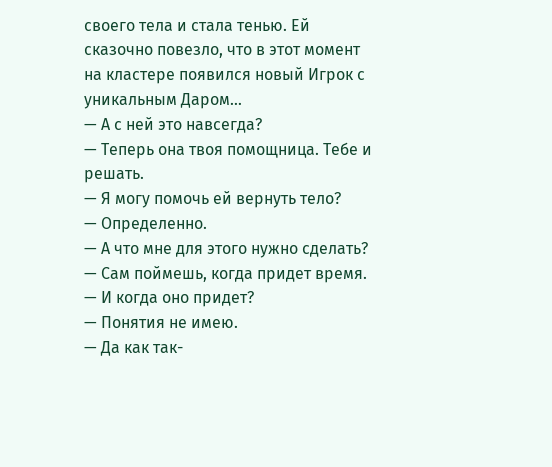своего тела и стала тенью. Ей сказочно повезло, что в этот момент на кластере появился новый Игрок с уникальным Даром…
— А с ней это навсегда?
— Теперь она твоя помощница. Тебе и решать.
— Я могу помочь ей вернуть тело?
— Определенно.
— А что мне для этого нужно сделать?
— Сам поймешь, когда придет время.
— И когда оно придет?
— Понятия не имею.
— Да как так-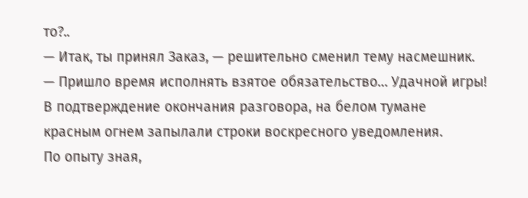то?..
— Итак, ты принял Заказ, — решительно сменил тему насмешник. — Пришло время исполнять взятое обязательство… Удачной игры!
В подтверждение окончания разговора, на белом тумане красным огнем запылали строки воскресного уведомления.
По опыту зная,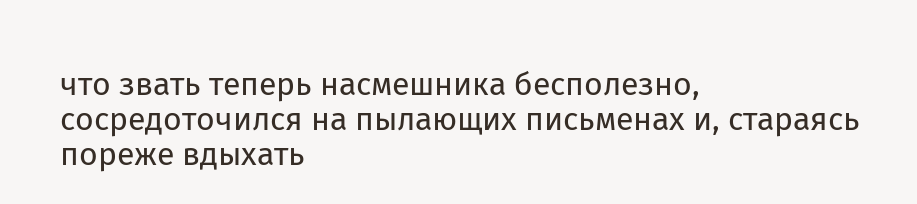что звать теперь насмешника бесполезно, сосредоточился на пылающих письменах и, стараясь пореже вдыхать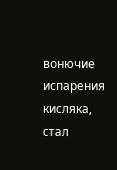вонючие испарения кисляка, стал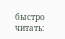быстро читать: